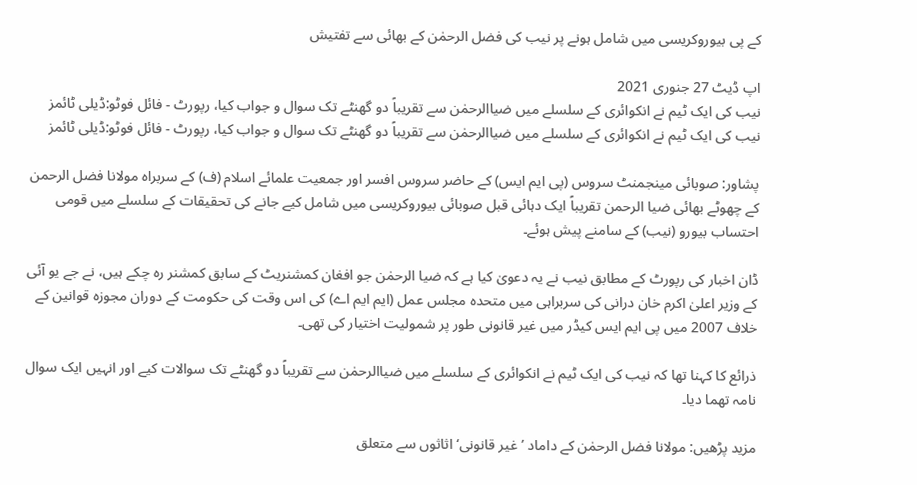کے پی بیوروکریسی میں شامل ہونے پر نیب کی فضل الرحمٰن کے بھائی سے تفتیش

اپ ڈیٹ 27 جنوری 2021
نیب کی ایک ٹیم نے انکوائری کے سلسلے میں ضیاالرحمٰن سے تقریباً دو گھنٹے تک سوال و جواب کیا، رپورٹ - فائل فوٹو:ڈیلی ٹائمز
نیب کی ایک ٹیم نے انکوائری کے سلسلے میں ضیاالرحمٰن سے تقریباً دو گھنٹے تک سوال و جواب کیا، رپورٹ - فائل فوٹو:ڈیلی ٹائمز

پشاور: صوبائی مینجمنٹ سروس (پی ایم ایس) کے حاضر سروس افسر اور جمعیت علمائے اسلام (ف) کے سربراہ مولانا فضل الرحمن کے چھوٹے بھائی ضیا الرحمن تقریباً ایک دہائی قبل صوبائی بیوروکریسی میں شامل کیے جانے کی تحقیقات کے سلسلے میں قومی احتساب بیورو (نیب) کے سامنے پیش ہوئے۔

ڈان اخبار کی رپورٹ کے مطابق نیب نے یہ دعویٰ کیا ہے کہ ضیا الرحمٰن جو افغان کمشنریٹ کے سابق کمشنر رہ چکے ہیں، نے جے یو آئی کے وزیر اعلیٰ اکرم خان درانی کی سربراہی میں متحدہ مجلس عمل (ایم ایم اے) کی اس وقت کی حکومت کے دوران مجوزہ قوانین کے خلاف 2007 میں پی ایم ایس کیڈر میں غیر قانونی طور پر شمولیت اختیار کی تھی۔

ذرائع کا کہنا تھا کہ نیب کی ایک ٹیم نے انکوائری کے سلسلے میں ضیاالرحمٰن سے تقریباً دو گھنٹے تک سوالات کیے اور انہیں ایک سوال نامہ تھما دیا۔

مزید پڑھیں: مولانا فضل الرحمٰن کے داماد ’غیر قانونی‘ اثاثوں سے متعلق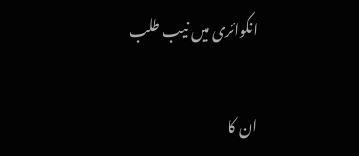انکوائری میں نیب طلب

ان کا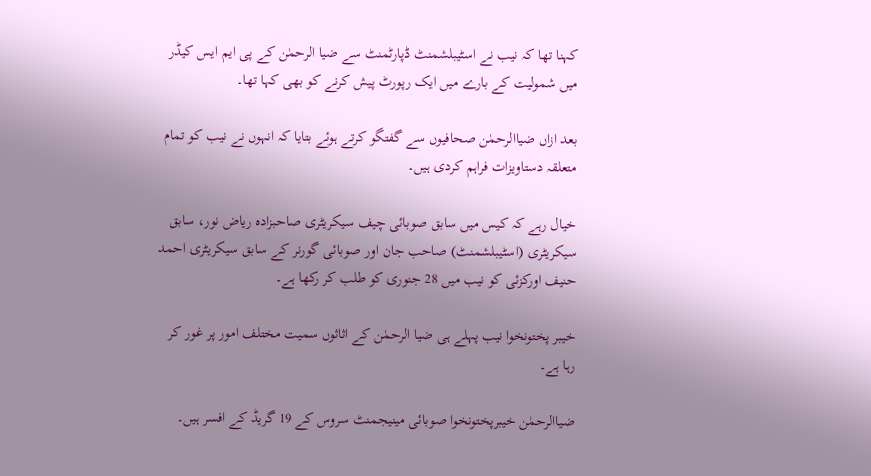کہنا تھا کہ نیب نے اسٹیبلشمنٹ ڈپارٹمنٹ سے ضیا الرحمٰن کے پی ایم ایس کیڈر میں شمولیت کے بارے میں ایک رپورٹ پیش کرنے کو بھی کہا تھا۔

بعد ازاں ضیاالرحمٰن صحافیوں سے گفتگو کرتے ہوئے بتایا کہ انہوں نے نیب کو تمام متعلقہ دستاویزات فراہم کردی ہیں۔

خیال رہے کہ کیس میں سابق صوبائی چیف سیکریٹری صاحبزادہ ریاض نور، سابق سیکریٹری (اسٹیبلشمنٹ) صاحب جان اور صوبائی گورنر کے سابق سیکریٹری احمد حنیف اورکزئی کو نیب میں 28 جنوری کو طلب کر رکھا ہے۔

خیبر پختونخوا نیب پہلے ہی ضیا الرحمٰن کے اثاثوں سمیت مختلف امور پر غور کر رہا ہے۔

ضیاالرحمٰن خیبرپختونخوا صوبائی مینیجمنٹ سروس کے 19 گریڈ کے افسر ہیں۔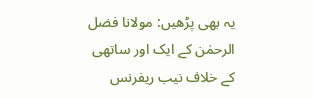یہ بھی پڑھیں: مولانا فضل الرحمٰن کے ایک اور ساتھی کے خلاف نیب ریفرنس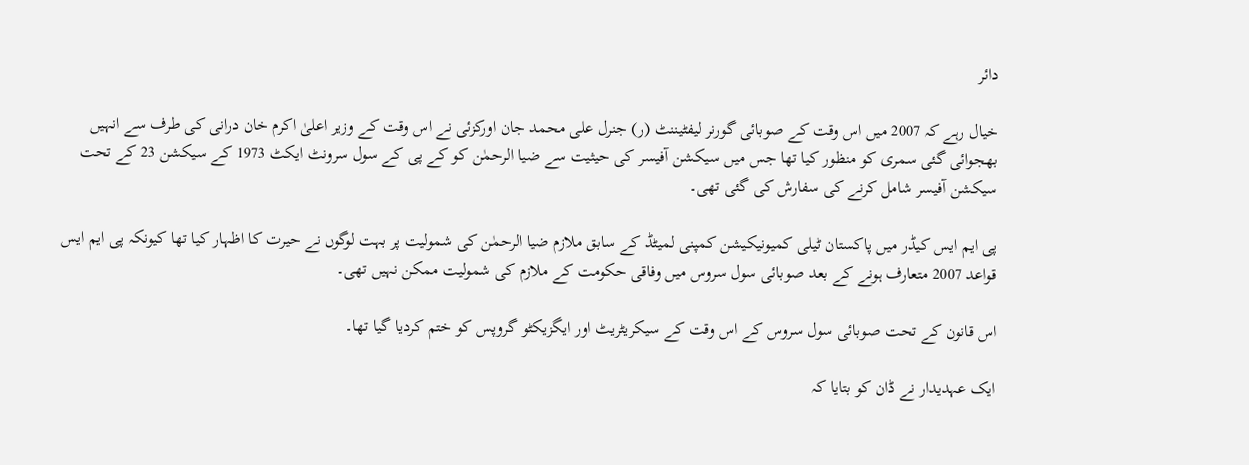دائر

خیال رہے کہ 2007 میں اس وقت کے صوبائی گورنر لیفٹیننٹ (ر) جنرل علی محمد جان اورکزئی نے اس وقت کے وزیر اعلیٰ اکرم خان درانی کی طرف سے انہیں بھجوائی گئی سمری کو منظور کیا تھا جس میں سیکشن آفیسر کی حیثیت سے ضیا الرحمٰن کو کے پی کے سول سرونٹ ایکٹ 1973 کے سیکشن 23 کے تحت سیکشن آفیسر شامل کرنے کی سفارش کی گئی تھی۔

پی ایم ایس کیڈر میں پاکستان ٹیلی کمیونیکیشن کمپنی لمیٹڈ کے سابق ملازم ضیا الرحمٰن کی شمولیت پر بہت لوگوں نے حیرت کا اظہار کیا تھا کیونکہ پی ایم ایس قواعد 2007 متعارف ہونے کے بعد صوبائی سول سروس میں وفاقی حکومت کے ملازم کی شمولیت ممکن نہیں تھی۔

اس قانون کے تحت صوبائی سول سروس کے اس وقت کے سیکریٹریٹ اور ایگزیکٹو گروپس کو ختم کردیا گیا تھا۔

ایک عہدیدار نے ڈان کو بتایا کہ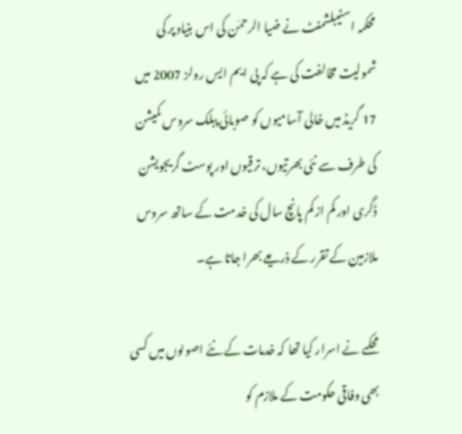محکمہ اسٹیبلشمنٹ نے ضیا الرحمٰن کی اس بنیاد پر کی شمولیت مخالفت کی ہے کہ پی ایم ایس رولز 2007 میں 17 گریڈ میں خالی آسامیوں کو صوبائی پبلک سروس کمیشن کی طرف سے نئی بھرتیوں، ترقیوں اور پوسٹ گریجویشن ڈگری اور کم از کم پانچ سال کی خدمت کے ساتھ سروس ملازمین کے تقرر کے ذریعے بھرا جاتا ہے۔

محکمے نے اسرار کیا تھا کہ خدمات کے نئے اصولوں میں کسی بھی وفاقی حکومت کے ملازم کو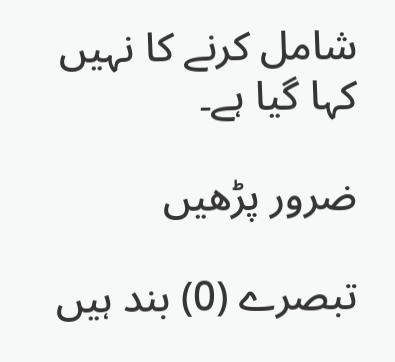شامل کرنے کا نہیں کہا گیا ہے۔

ضرور پڑھیں

تبصرے (0) بند ہیں